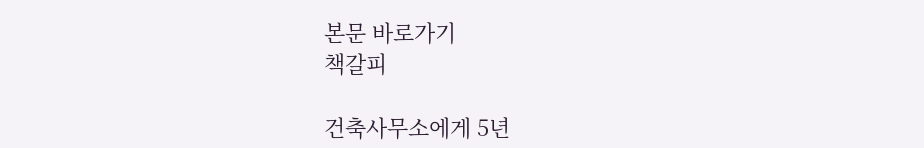본문 바로가기
책갈피

건축사무소에게 5년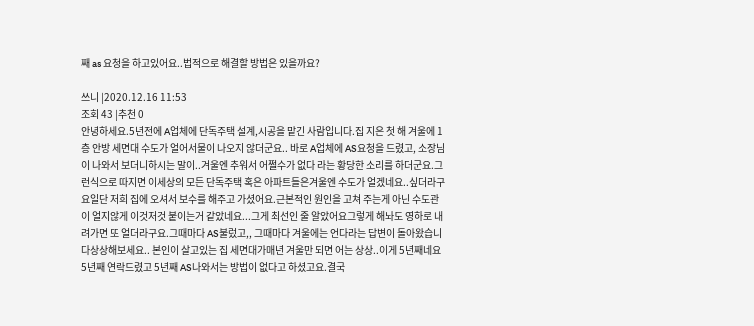째 as 요청을 하고있어요..법적으로 해결할 방법은 있을까요?

쓰니 |2020.12.16 11:53
조회 43 |추천 0
안녕하세요.5년전에 A업체에 단독주택 설계,시공을 맡긴 사람입니다.집 지은 첫 해 겨울에 1층 안방 세면대 수도가 얼어서물이 나오지 않더군요.. 바로 A업체에 AS요청을 드렸고, 소장님이 나와서 보더니하시는 말이..겨울엔 추워서 어쩔수가 없다 라는 황당한 소리를 하더군요.그런식으로 따지면 이세상의 모든 단독주택 혹은 아파트들은겨울엔 수도가 얼겠네요..싶더라구요일단 저희 집에 오셔서 보수를 해주고 가셨어요.근본적인 원인을 고쳐 주는게 아닌 수도관이 얼지않게 이것저것 붙이는거 같았네요...그게 최선인 줄 알았어요그렇게 해놔도 영하로 내려가면 또 얼더라구요.그때마다 AS불렀고,, 그때마다 겨울에는 언다라는 답변이 돌아왔습니다상상해보세요.. 본인이 살고있는 집 세면대가매년 겨울만 되면 어는 상상..이게 5년째네요
5년째 연락드렸고 5년째 AS나와서는 방법이 없다고 하셨고요.결국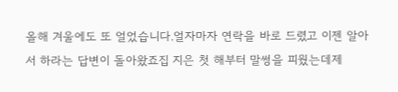올해 겨울에도 또 얼었습니다.얼자마자 연락을 바로 드렸고 이젠 알아서 하라는 답변이 돌아왔죠집 지은 첫 해부터 말썽을 피웠는데제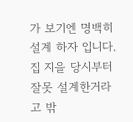가 보기엔 명백히 설계 하자 입니다.집 지을 당시부터 잘못 설계한거라고 밖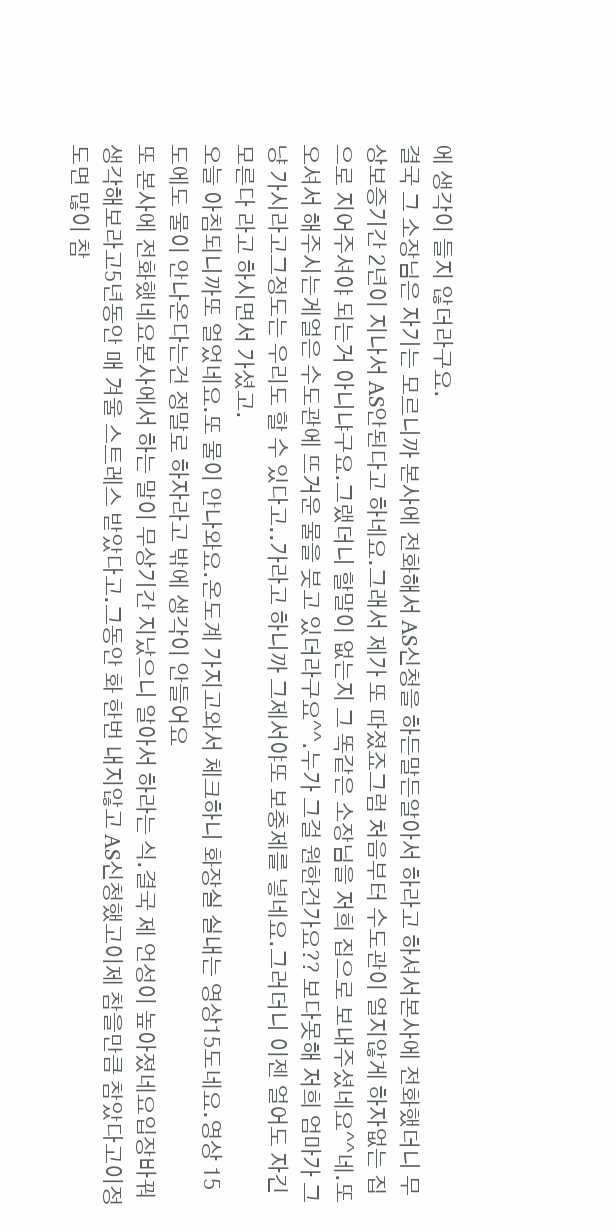에 생각이 들지 않더라구요.
결국 그 소장님은 자기는 모르니까 본사에 전화해서 AS신청을 하든말든알아서 하라고 하셔서본사에 전화했더니 무상보증기간 2년이 지나서 AS안된다고 하네요.그래서 제가 또 따졌죠그럼 처음부터 수도관이 얼지않게 하자없는 집으로 지어주셔야 되는거 아니냐구요.그랬더니 할말이 없는지 그 똑같은 소장님을 저희 집으로 보내주셨네요^^네.또 오셔서 해주시는게얼은 수도관에 뜨거운 물을 붓고 있더라구요^^.누가 그걸 원한건가요?? 보다못해 저희 엄마가 그냥 가시라고그정도는 우리도 할 수 있다고..가라고 하니까 그제서야또 보충제를 넣네요.그러더니 이젠 얼어도 자긴 모른다 라고 하시면서 가셨고.
오늘 아침되니까또 얼었네요.또 물이 안나와요.온도계 가지고와서 체크하니 화장실 실내는 영상15도네요.영상 15도에도 물이 안나온다는건 정말로 하자라고 밖에 생각이 안들어요
또 본사에 전화했네요본사에서 하는 말이 무상기간 지났으니 알아서 하라는 식.결국 제 언성이 높아졌네요입장바꿔 생각해보라고5년동안 매 겨울 스트레스 받았다고.그동안 화 한번 내지않고 AS신청했고이제 참을만큼 참았다고이정도면 많이 참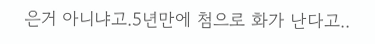은거 아니냐고.5년만에 첨으로 화가 난다고..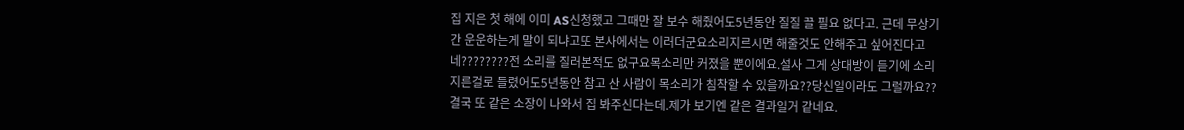집 지은 첫 해에 이미 AS신청했고 그때만 잘 보수 해줬어도5년동안 질질 끌 필요 없다고. 근데 무상기간 운운하는게 말이 되냐고또 본사에서는 이러더군요소리지르시면 해줄것도 안해주고 싶어진다고네????????전 소리를 질러본적도 없구요목소리만 커졌을 뿐이에요.설사 그게 상대방이 듣기에 소리 지른걸로 들렸어도5년동안 참고 산 사람이 목소리가 침착할 수 있을까요??당신일이라도 그럴까요??
결국 또 같은 소장이 나와서 집 봐주신다는데.제가 보기엔 같은 결과일거 같네요.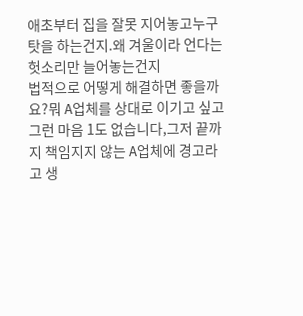애초부터 집을 잘못 지어놓고누구 탓을 하는건지.왜 겨울이라 언다는 헛소리만 늘어놓는건지
법적으로 어떻게 해결하면 좋을까요?뭐 A업체를 상대로 이기고 싶고 그런 마음 1도 없습니다,그저 끝까지 책임지지 않는 A업체에 경고라고 생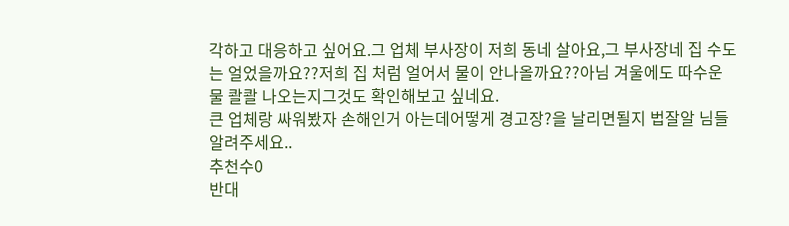각하고 대응하고 싶어요.그 업체 부사장이 저희 동네 살아요,그 부사장네 집 수도는 얼었을까요??저희 집 처럼 얼어서 물이 안나올까요??아님 겨울에도 따수운 물 콸콸 나오는지그것도 확인해보고 싶네요.
큰 업체랑 싸워봤자 손해인거 아는데어떻게 경고장?을 날리면될지 법잘알 님들 알려주세요..
추천수0
반대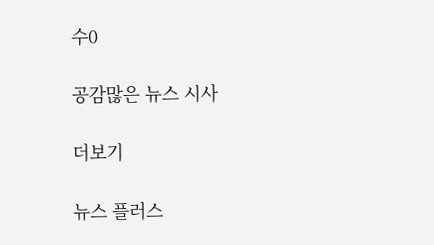수0

공감많은 뉴스 시사

더보기

뉴스 플러스